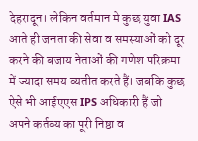देहरादून। लेकिन वर्तमान मे कुछ युवा IAS आते ही जनता की सेवा व समस्याओं को दूर करने की बजाय नेताओं की गणेश परिक्रमा में ज्यादा समय व्यतीत करते हैं। जबकि कुछ ऐसे भी आईएएस IPS अधिकारी हैं जो अपने कर्तव्य का पूरी निष्ठा व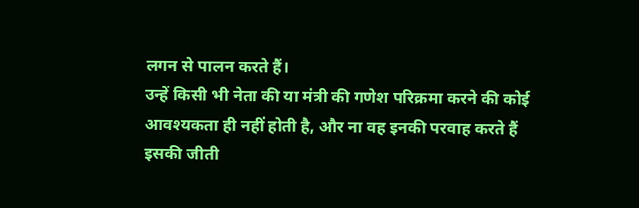लगन से पालन करते हैं।
उन्हें किसी भी नेता की या मंत्री की गणेश परिक्रमा करने की कोई आवश्यकता ही नहीं होती है, और ना वह इनकी परवाह करते हैं इसकी जीती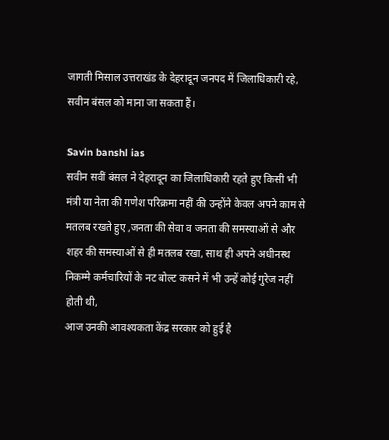जागती मिसाल उत्तराखंड के देहरादून जनपद में जिलाधिकारी रहे, सवीन बंसल को माना जा सकता हैं।

Savin banshl ias
सवीन सवीं बंसल ने देहरादून का जिलाधिकारी रहते हुए किसी भी मंत्री या नेता की गणेश परिक्रमा नहीं की उन्होंने केवल अपने काम से मतलब रखते हुए ,जनता की सेवा व जनता की समस्याओं से और शहर की समस्याओं से ही मतलब रखा, साथ ही अपने अधीनस्थ निकम्मे कर्मचारियों के नट बोल्ट कसने में भी उन्हें कोई गुरेज नहीं होती थी,
आज उनकी आवश्यकता केंद्र सरकार को हुई है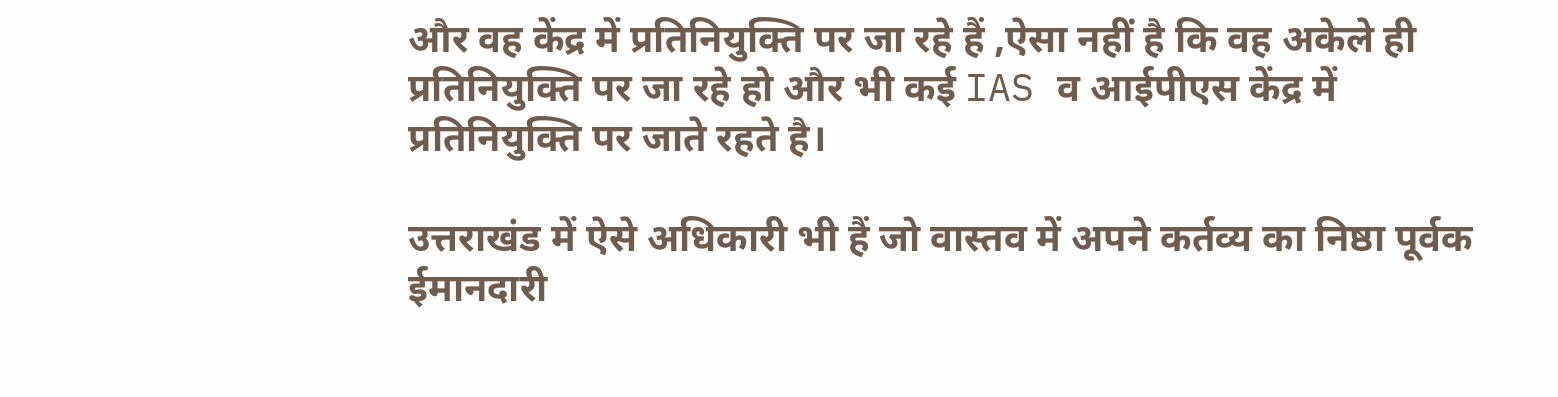और वह केंद्र में प्रतिनियुक्ति पर जा रहे हैं ,ऐसा नहीं है कि वह अकेले ही प्रतिनियुक्ति पर जा रहे हो और भी कई IAS व आईपीएस केंद्र में प्रतिनियुक्ति पर जाते रहते है।

उत्तराखंड में ऐसे अधिकारी भी हैं जो वास्तव में अपने कर्तव्य का निष्ठा पूर्वक ईमानदारी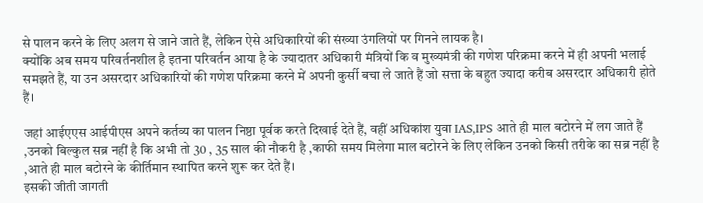से पालन करने के लिए अलग से जाने जाते हैं, लेकिन ऐसे अधिकारियों की संख्या उंगलियों पर गिनने लायक है।
क्योंकि अब समय परिवर्तनशील है इतना परिवर्तन आया है के ज्यादातर अधिकारी मंत्रियों कि व मुख्यमंत्री की गणेश परिक्रमा करने में ही अपनी भलाई समझते हैं, या उन असरदार अधिकारियों की गणेश परिक्रमा करने में अपनी कुर्सी बचा ले जाते हैं जो सत्ता के बहुत ज्यादा करीब असरदार अधिकारी होते हैं।

जहां आईएएस आईपीएस अपने कर्तव्य का पालन निष्ठा पूर्वक करते दिखाई देते हैं, वहीं अधिकांश युवा IAS,IPS आते ही माल बटोरने में लग जाते हैं ,उनको बिल्कुल सब्र नहीं है कि अभी तो 30 , 35 साल की नौकरी है ,काफी समय मिलेगा माल बटोरने के लिए लेकिन उनको किसी तरीके का सब्र नहीं है ,आते ही माल बटोरने के कीर्तिमान स्थापित करने शुरू कर देते हैं।
इसकी जीती जागती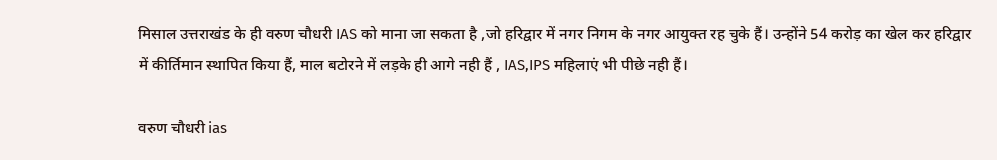मिसाल उत्तराखंड के ही वरुण चौधरी IAS को माना जा सकता है ,जो हरिद्वार में नगर निगम के नगर आयुक्त रह चुके हैं। उन्होंने 54 करोड़ का खेल कर हरिद्वार में कीर्तिमान स्थापित किया हैं, माल बटोरने में लड़के ही आगे नही हैं , IAS,IPS महिलाएं भी पीछे नही हैं।

वरुण चौधरी ias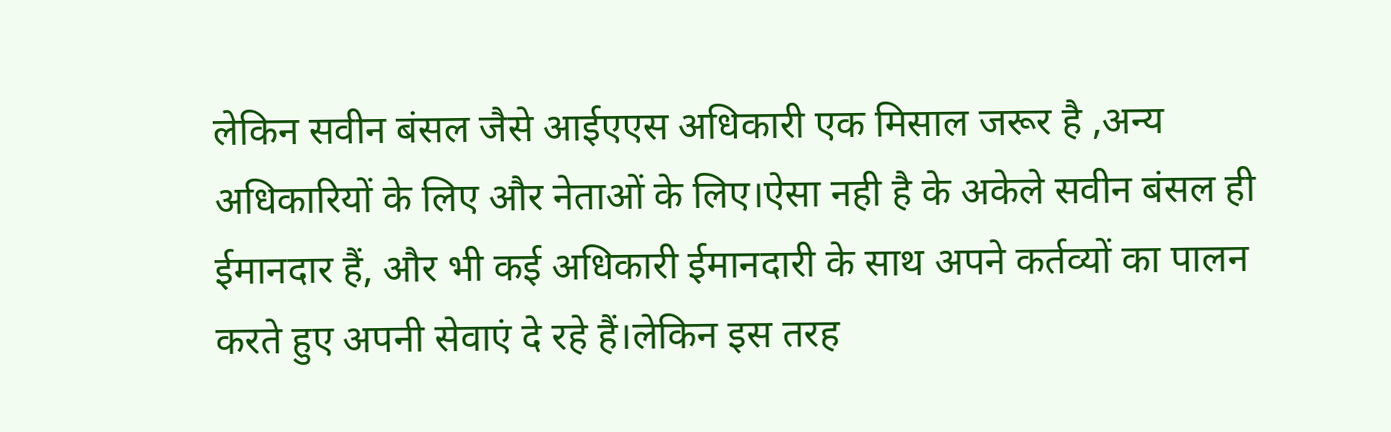लेकिन सवीन बंसल जैसे आईएएस अधिकारी एक मिसाल जरूर है ,अन्य अधिकारियों के लिए और नेताओं के लिए।ऐसा नही है के अकेले सवीन बंसल ही ईमानदार हैं, और भी कई अधिकारी ईमानदारी के साथ अपने कर्तव्यों का पालन करते हुए अपनी सेवाएं दे रहे हैं।लेकिन इस तरह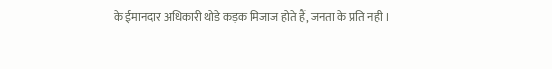के ईमानदार अधिकारी थोडे कड़क मिजाज होते हैं, जनता के प्रति नही ।